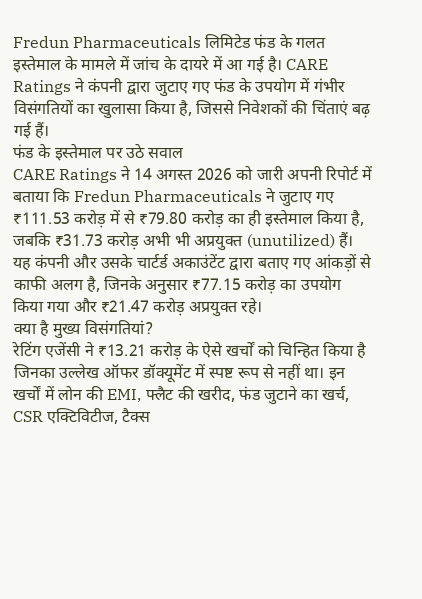Fredun Pharmaceuticals लिमिटेड फंड के गलत इस्तेमाल के मामले में जांच के दायरे में आ गई है। CARE Ratings ने कंपनी द्वारा जुटाए गए फंड के उपयोग में गंभीर विसंगतियों का खुलासा किया है, जिससे निवेशकों की चिंताएं बढ़ गई हैं।
फंड के इस्तेमाल पर उठे सवाल
CARE Ratings ने 14 अगस्त 2026 को जारी अपनी रिपोर्ट में बताया कि Fredun Pharmaceuticals ने जुटाए गए ₹111.53 करोड़ में से ₹79.80 करोड़ का ही इस्तेमाल किया है, जबकि ₹31.73 करोड़ अभी भी अप्रयुक्त (unutilized) हैं। यह कंपनी और उसके चार्टर्ड अकाउंटेंट द्वारा बताए गए आंकड़ों से काफी अलग है, जिनके अनुसार ₹77.15 करोड़ का उपयोग किया गया और ₹21.47 करोड़ अप्रयुक्त रहे।
क्या है मुख्य विसंगतियां?
रेटिंग एजेंसी ने ₹13.21 करोड़ के ऐसे खर्चों को चिन्हित किया है जिनका उल्लेख ऑफर डॉक्यूमेंट में स्पष्ट रूप से नहीं था। इन खर्चों में लोन की EMI, फ्लैट की खरीद, फंड जुटाने का खर्च, CSR एक्टिविटीज, टैक्स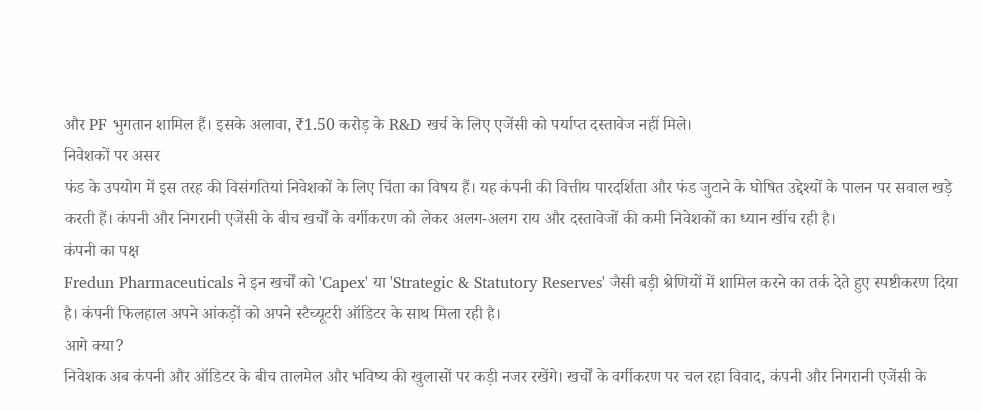और PF भुगतान शामिल हैं। इसके अलावा, ₹1.50 करोड़ के R&D खर्च के लिए एजेंसी को पर्याप्त दस्तावेज नहीं मिले।
निवेशकों पर असर
फंड के उपयोग में इस तरह की विसंगतियां निवेशकों के लिए चिंता का विषय हैं। यह कंपनी की वित्तीय पारदर्शिता और फंड जुटाने के घोषित उद्देश्यों के पालन पर सवाल खड़े करती हैं। कंपनी और निगरानी एजेंसी के बीच खर्चों के वर्गीकरण को लेकर अलग-अलग राय और दस्तावेजों की कमी निवेशकों का ध्यान खींच रही है।
कंपनी का पक्ष
Fredun Pharmaceuticals ने इन खर्चों को 'Capex' या 'Strategic & Statutory Reserves' जैसी बड़ी श्रेणियों में शामिल करने का तर्क देते हुए स्पष्टीकरण दिया है। कंपनी फिलहाल अपने आंकड़ों को अपने स्टैच्यूटरी ऑडिटर के साथ मिला रही है।
आगे क्या?
निवेशक अब कंपनी और ऑडिटर के बीच तालमेल और भविष्य की खुलासों पर कड़ी नजर रखेंगे। खर्चों के वर्गीकरण पर चल रहा विवाद, कंपनी और निगरानी एजेंसी के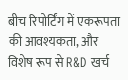बीच रिपोर्टिंग में एकरूपता की आवश्यकता, और विशेष रूप से R&D खर्च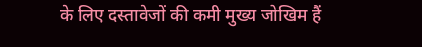के लिए दस्तावेजों की कमी मुख्य जोखिम हैं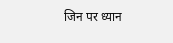जिन पर ध्यान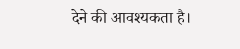देने की आवश्यकता है।